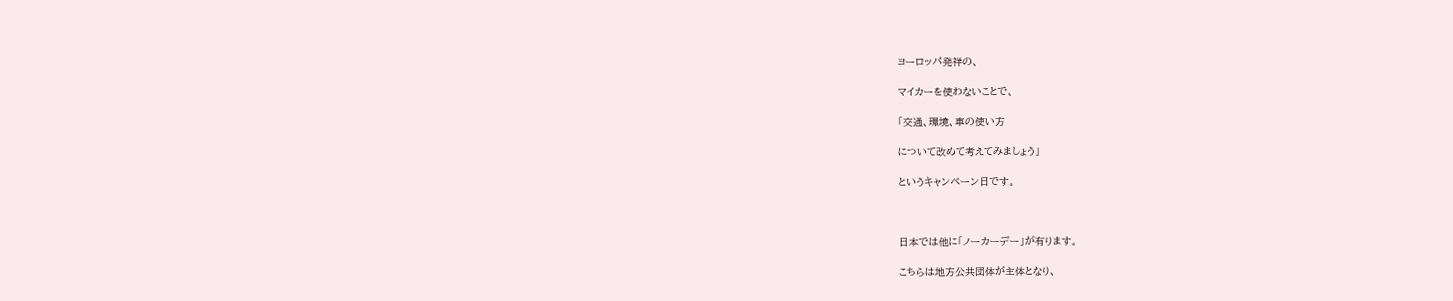ヨーロッパ発祥の、

マイカーを使わないことで、

「交通、環境、車の使い方

について改めて考えてみましょう」

というキャンペーン日です。



日本では他に「ノーカーデー」が有ります。

こちらは地方公共団体が主体となり、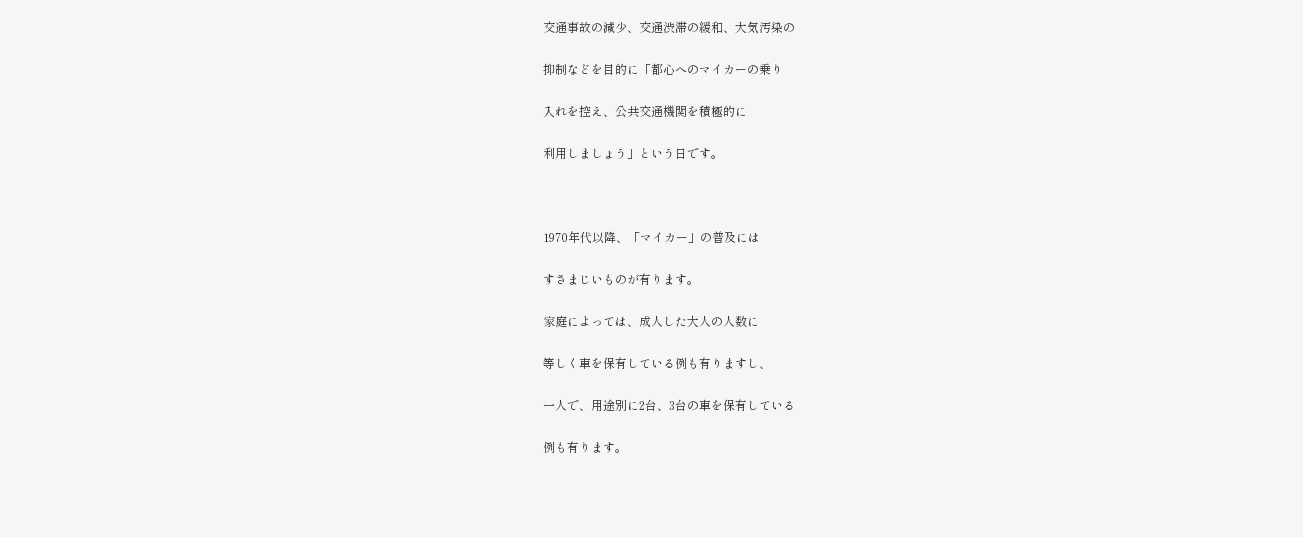交通事故の減少、交通渋滞の緩和、大気汚染の

抑制などを目的に「都心へのマイカーの乗り

入れを控え、公共交通機関を積極的に

利用しましょう」という日です。



1970年代以降、「マイカー」の普及には

すさまじいものが有ります。

家庭によっては、成人した大人の人数に

等しく車を保有している例も有りますし、

一人で、用途別に2台、3台の車を保有している

例も有ります。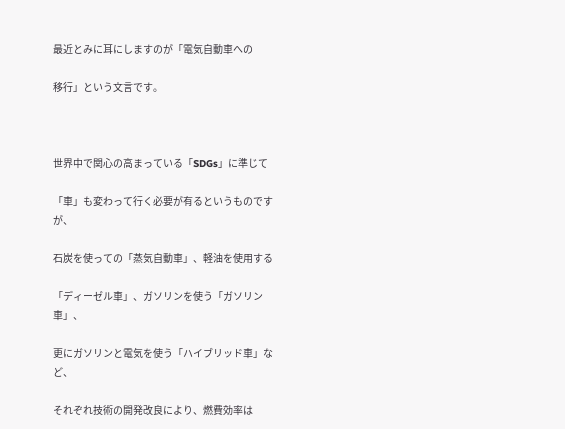最近とみに耳にしますのが「電気自動車への

移行」という文言です。



世界中で関心の高まっている「SDGs」に準じて

「車」も変わって行く必要が有るというものですが、

石炭を使っての「蒸気自動車」、軽油を使用する

「ディーゼル車」、ガソリンを使う「ガソリン車」、

更にガソリンと電気を使う「ハイブリッド車」など、

それぞれ技術の開発改良により、燃費効率は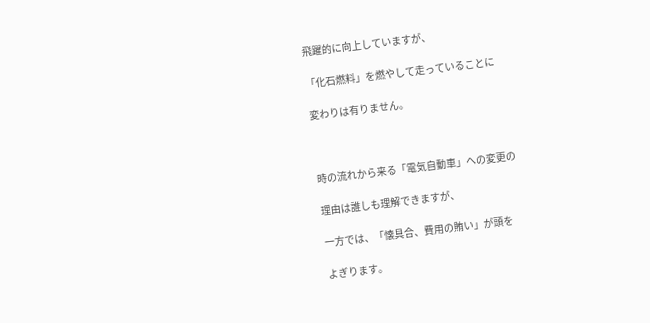飛躍的に向上していますが、

「化石燃料」を燃やして走っていることに

変わりは有りません。



時の流れから来る「電気自動車」への変更の

理由は誰しも理解できますが、

一方では、「懐具合、費用の賄い」が頭を

よぎります。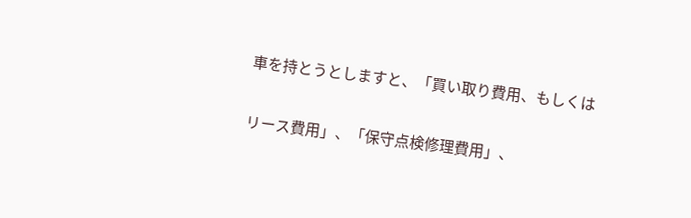車を持とうとしますと、「買い取り費用、もしくは

リース費用」、「保守点検修理費用」、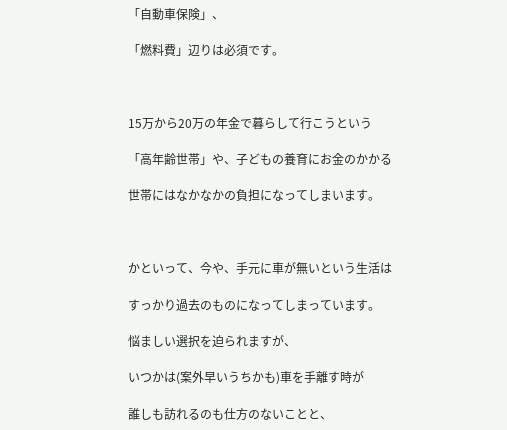「自動車保険」、

「燃料費」辺りは必須です。



15万から20万の年金で暮らして行こうという

「高年齢世帯」や、子どもの養育にお金のかかる

世帯にはなかなかの負担になってしまいます。



かといって、今や、手元に車が無いという生活は

すっかり過去のものになってしまっています。

悩ましい選択を迫られますが、

いつかは(案外早いうちかも)車を手離す時が

誰しも訪れるのも仕方のないことと、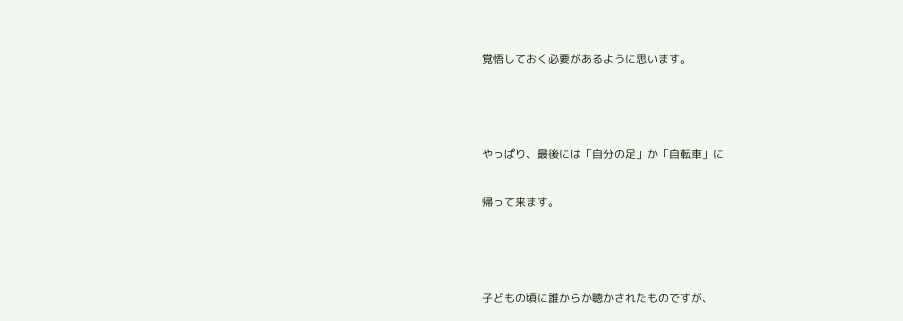覚悟しておく必要があるように思います。



やっぱり、最後には「自分の足」か「自転車」に

帰って来ます。



子どもの頃に誰からか聴かされたものですが、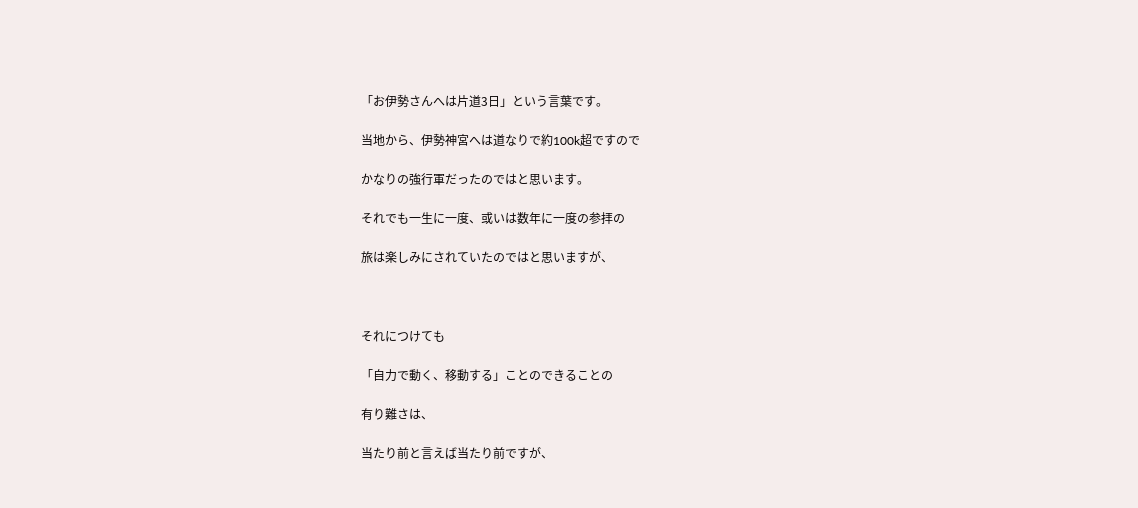「お伊勢さんへは片道3日」という言葉です。

当地から、伊勢神宮へは道なりで約100k超ですので

かなりの強行軍だったのではと思います。

それでも一生に一度、或いは数年に一度の参拝の

旅は楽しみにされていたのではと思いますが、



それにつけても

「自力で動く、移動する」ことのできることの

有り難さは、

当たり前と言えば当たり前ですが、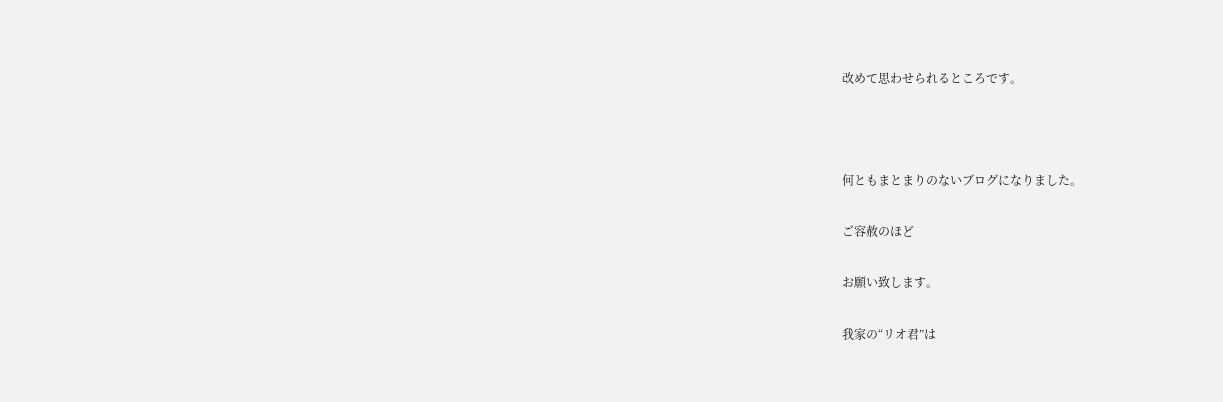改めて思わせられるところです。



何ともまとまりのないブログになりました。

ご容赦のほど

お願い致します。

我家の“リオ君”は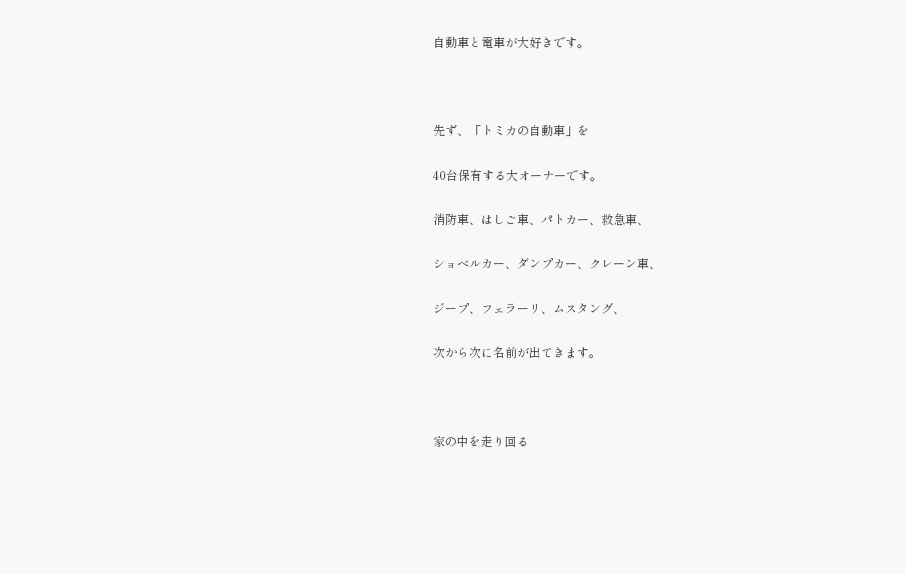自動車と電車が大好きです。



先ず、「トミカの自動車」を

40台保有する大オーナーです。

消防車、はしご車、パトカー、救急車、

ショベルカー、ダンプカー、クレーン車、

ジープ、フェラーリ、ムスタング、

次から次に名前が出てきます。



家の中を走り回る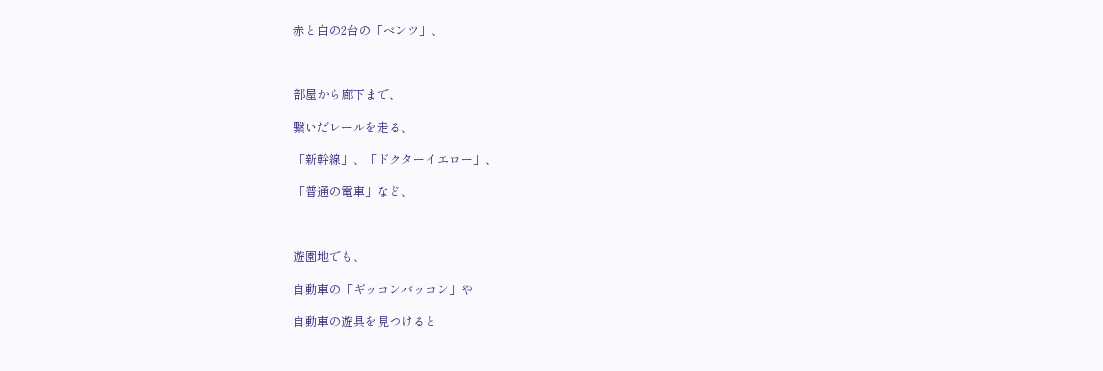赤と白の2台の「ベンツ」、



部屋から廊下まで、

繋いだレールを走る、

「新幹線」、「ドクターイエロー」、

「普通の電車」など、



遊園地でも、

自動車の「ギッコンバッコン」や

自動車の遊具を見つけると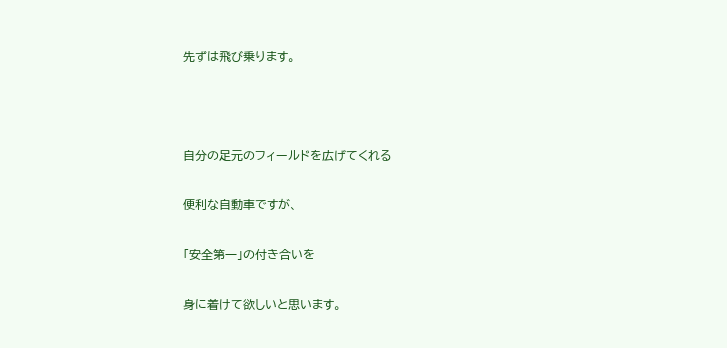先ずは飛び乗ります。



自分の足元のフィールドを広げてくれる

便利な自動車ですが、

「安全第一」の付き合いを

身に着けて欲しいと思います。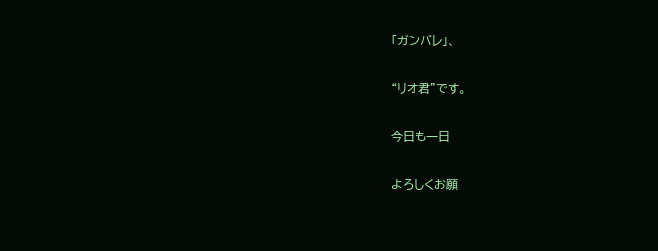「ガンバレ」、

“リオ君”です。

今日も一日

よろしくお願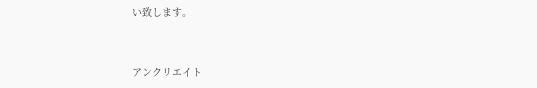い致します。



アンクリエイト